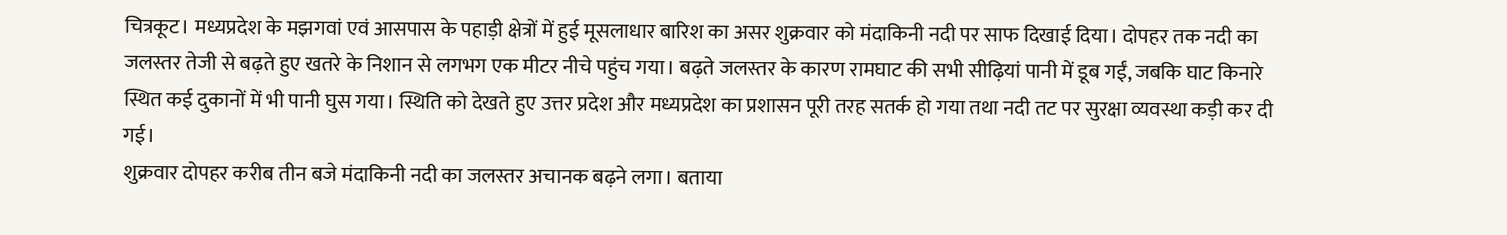चित्रकूट। मध्यप्रदेश के मझगवां एवं आसपास के पहाड़ी क्षेत्रों में हुई मूसलाधार बारिश का असर शुक्रवार को मंदाकिनी नदी पर साफ दिखाई दिया। दोपहर तक नदी का जलस्तर तेजी से बढ़ते हुए खतरे के निशान से लगभग एक मीटर नीचे पहुंच गया। बढ़ते जलस्तर के कारण रामघाट की सभी सीढ़ियां पानी में डूब गईं, जबकि घाट किनारे स्थित कई दुकानों में भी पानी घुस गया। स्थिति को देखते हुए उत्तर प्रदेश और मध्यप्रदेश का प्रशासन पूरी तरह सतर्क हो गया तथा नदी तट पर सुरक्षा व्यवस्था कड़ी कर दी गई।
शुक्रवार दोपहर करीब तीन बजे मंदाकिनी नदी का जलस्तर अचानक बढ़ने लगा। बताया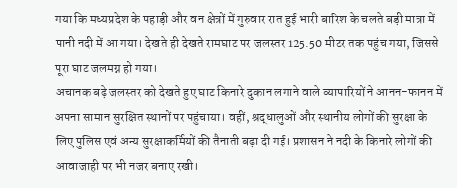गया कि मध्यप्रदेश के पहाड़ी और वन क्षेत्रों में गुरुवार रात हुई भारी बारिश के चलते बड़ी मात्रा में पानी नदी में आ गया। देखते ही देखते रामघाट पर जलस्तर 125.50 मीटर तक पहुंच गया, जिससे पूरा घाट जलमग्न हो गया।
अचानक बढ़े जलस्तर को देखते हुए घाट किनारे दुकान लगाने वाले व्यापारियों ने आनन-फानन में अपना सामान सुरक्षित स्थानों पर पहुंचाया। वहीं, श्रद्धालुओं और स्थानीय लोगों की सुरक्षा के लिए पुलिस एवं अन्य सुरक्षाकर्मियों की तैनाती बढ़ा दी गई। प्रशासन ने नदी के किनारे लोगों की आवाजाही पर भी नजर बनाए रखी।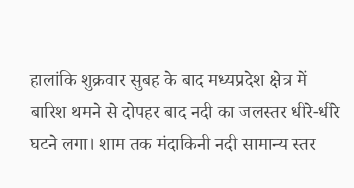हालांकि शुक्रवार सुबह के बाद मध्यप्रदेश क्षेत्र में बारिश थमने से दोपहर बाद नदी का जलस्तर धीरे-धीरे घटने लगा। शाम तक मंदाकिनी नदी सामान्य स्तर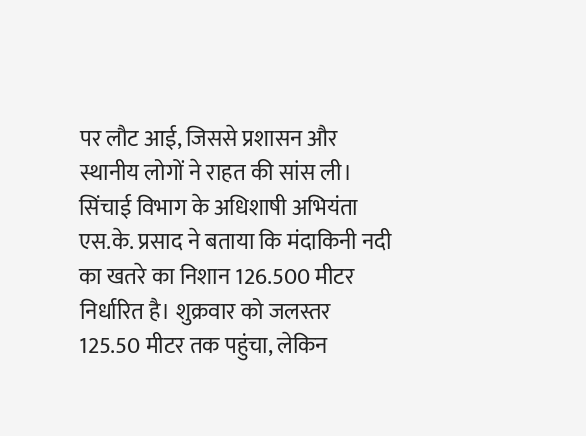पर लौट आई, जिससे प्रशासन और स्थानीय लोगों ने राहत की सांस ली।
सिंचाई विभाग के अधिशाषी अभियंता एस.के. प्रसाद ने बताया कि मंदाकिनी नदी का खतरे का निशान 126.500 मीटर निर्धारित है। शुक्रवार को जलस्तर 125.50 मीटर तक पहुंचा, लेकिन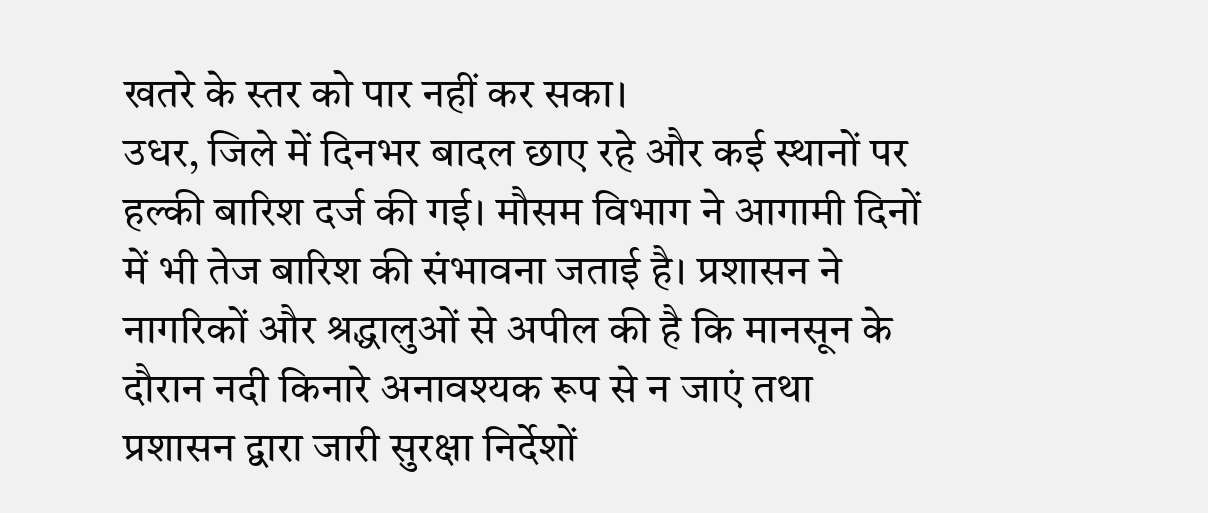खतरे के स्तर को पार नहीं कर सका।
उधर, जिले में दिनभर बादल छाए रहे और कई स्थानों पर हल्की बारिश दर्ज की गई। मौसम विभाग ने आगामी दिनों में भी तेज बारिश की संभावना जताई है। प्रशासन ने नागरिकों और श्रद्धालुओं से अपील की है कि मानसून के दौरान नदी किनारे अनावश्यक रूप से न जाएं तथा प्रशासन द्वारा जारी सुरक्षा निर्देशों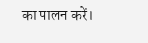का पालन करें।